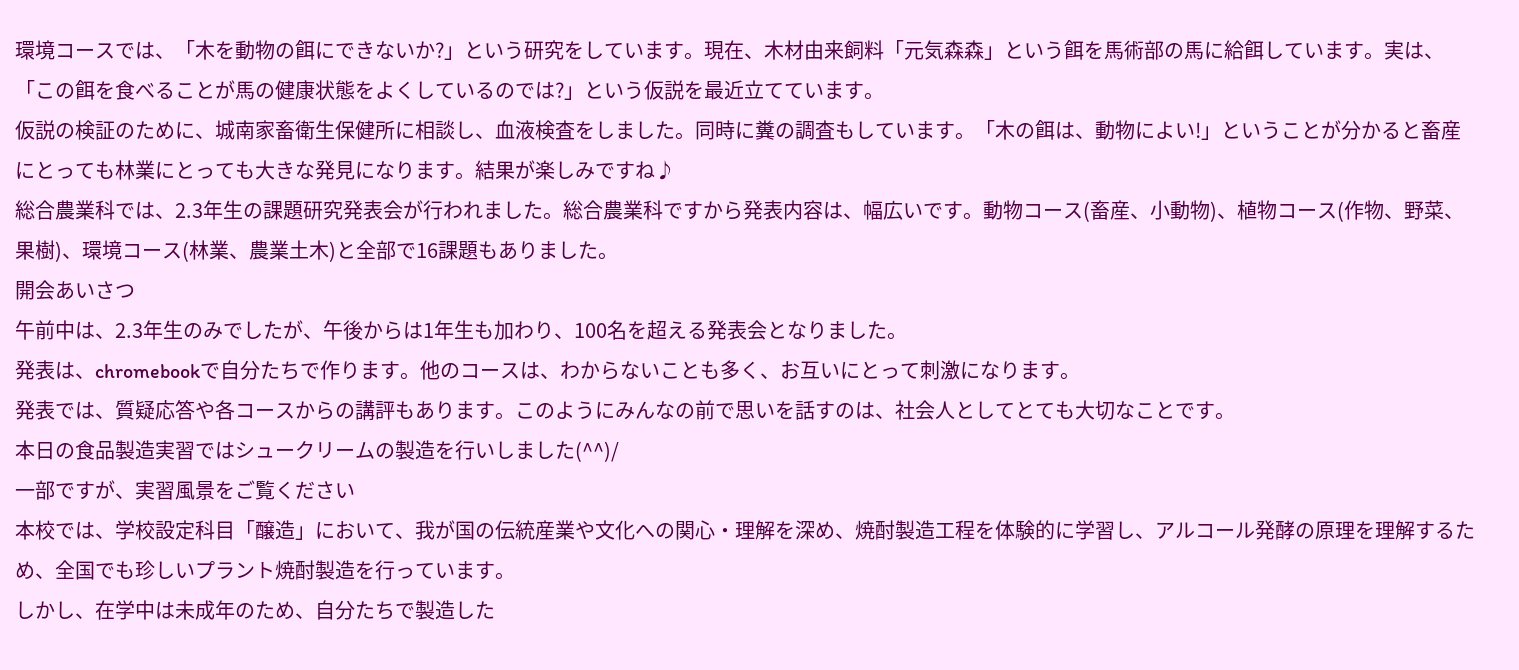環境コースでは、「木を動物の餌にできないか?」という研究をしています。現在、木材由来飼料「元気森森」という餌を馬術部の馬に給餌しています。実は、「この餌を食べることが馬の健康状態をよくしているのでは?」という仮説を最近立てています。
仮説の検証のために、城南家畜衛生保健所に相談し、血液検査をしました。同時に糞の調査もしています。「木の餌は、動物によい!」ということが分かると畜産にとっても林業にとっても大きな発見になります。結果が楽しみですね♪
総合農業科では、2.3年生の課題研究発表会が行われました。総合農業科ですから発表内容は、幅広いです。動物コース(畜産、小動物)、植物コース(作物、野菜、果樹)、環境コース(林業、農業土木)と全部で16課題もありました。
開会あいさつ
午前中は、2.3年生のみでしたが、午後からは1年生も加わり、100名を超える発表会となりました。
発表は、chromebookで自分たちで作ります。他のコースは、わからないことも多く、お互いにとって刺激になります。
発表では、質疑応答や各コースからの講評もあります。このようにみんなの前で思いを話すのは、社会人としてとても大切なことです。
本日の食品製造実習ではシュークリームの製造を行いしました(^^)/
一部ですが、実習風景をご覧ください
本校では、学校設定科目「醸造」において、我が国の伝統産業や文化への関心・理解を深め、焼酎製造工程を体験的に学習し、アルコール発酵の原理を理解するため、全国でも珍しいプラント焼酎製造を行っています。
しかし、在学中は未成年のため、自分たちで製造した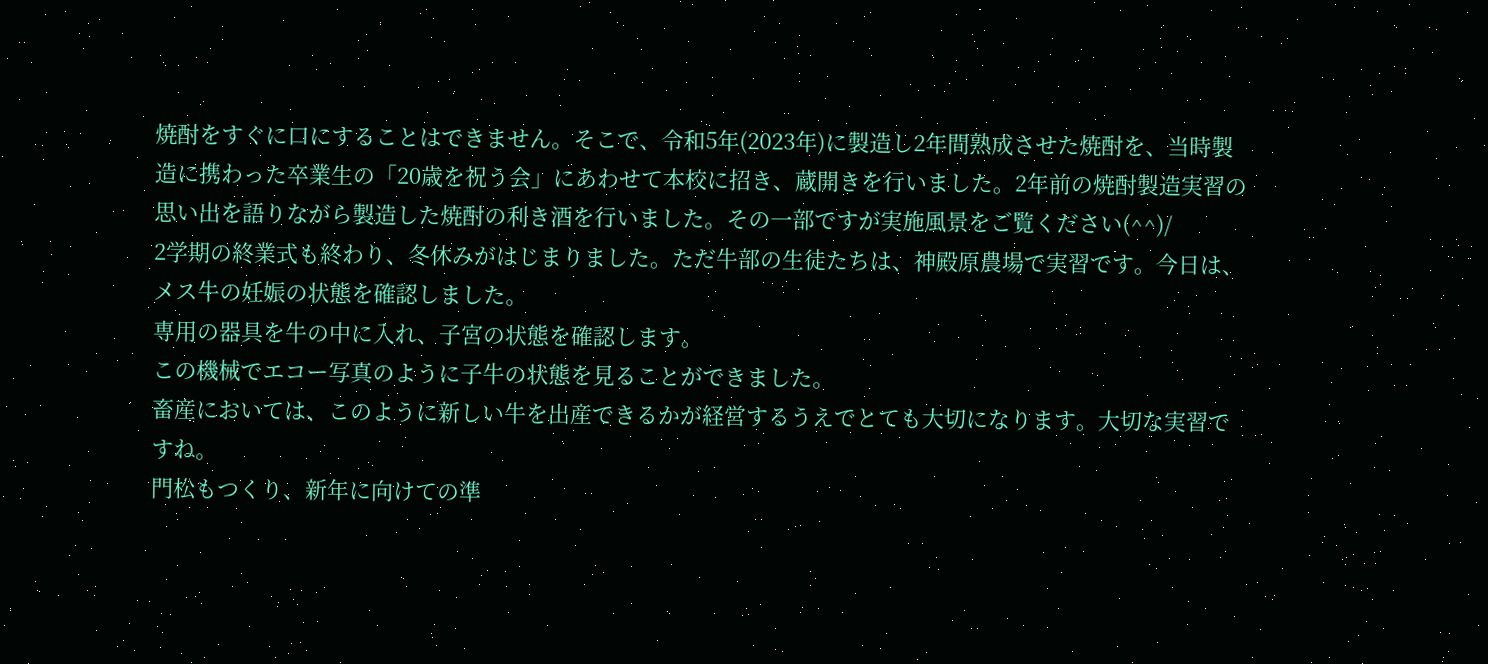焼酎をすぐに口にすることはできません。そこで、令和5年(2023年)に製造し2年間熟成させた焼酎を、当時製造に携わった卒業生の「20歳を祝う会」にあわせて本校に招き、蔵開きを行いました。2年前の焼酎製造実習の思い出を語りながら製造した焼酎の利き酒を行いました。その一部ですが実施風景をご覧ください(^^)/
2学期の終業式も終わり、冬休みがはじまりました。ただ牛部の生徒たちは、神殿原農場で実習です。今日は、メス牛の妊娠の状態を確認しました。
専用の器具を牛の中に入れ、子宮の状態を確認します。
この機械でエコー写真のように子牛の状態を見ることができました。
畜産においては、このように新しい牛を出産できるかが経営するうえでとても大切になります。大切な実習ですね。
門松もつくり、新年に向けての準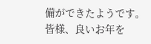備ができたようです。
皆様、良いお年を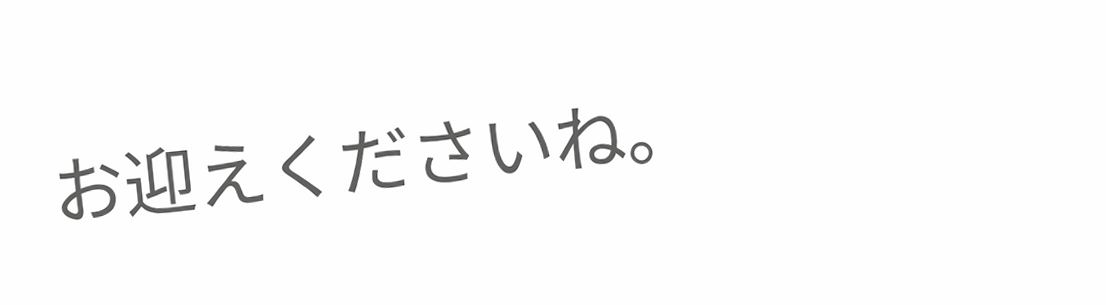お迎えくださいね。